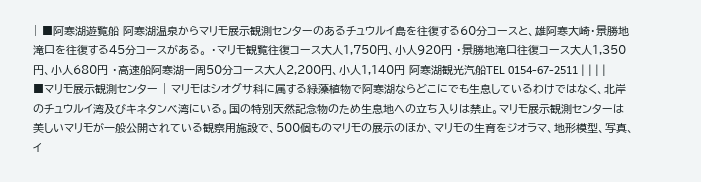| ■阿寒湖遊覧船 阿寒湖温泉からマリモ展示観測センターのあるチュウルイ島を往復する60分コースと、雄阿寒大崎・景勝地滝口を往復する45分コースがある。 ・マリモ観覧往復コース大人1,750円、小人920円 ・景勝地滝口往復コース大人1,350円、小人680円 ・高速船阿寒湖一周50分コース大人2,200円、小人1,140円 阿寒湖観光汽船TEL 0154-67-2511 | | | | ■マリモ展示観測センター | マリモはシオグサ科に属する緑藻植物で阿寒湖ならどこにでも生息しているわけではなく、北岸のチュウルイ湾及びキネタンベ湾にいる。国の特別天然記念物のため生息地への立ち入りは禁止。マリモ展示観測センターは美しいマリモが一般公開されている観察用施設で、500個ものマリモの展示のほか、マリモの生育をジオラマ、地形模型、写真、イ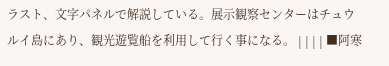ラスト、文字パネルで解説している。展示観察センターはチュウルイ島にあり、観光遊覧船を利用して行く事になる。 | | | | ■阿寒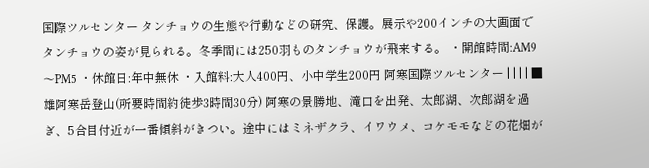国際ツルセンター タンチョウの生態や行動などの研究、保護。展示や200インチの大画面でタンチョウの姿が見られる。冬季間には250羽ものタンチョウが飛来する。 ・開館時間:AM9〜PM5 ・休館日:年中無休 ・入館料:大人400円、小中学生200円 阿寒国際ツルセンター | | | | ■雄阿寒岳登山(所要時間約徒歩3時間30分) 阿寒の景勝地、滝口を出発、太郎湖、次郎湖を過ぎ、5合目付近が一番傾斜がきつい。途中にはミネザクラ、イワウメ、コケモモなどの花畑が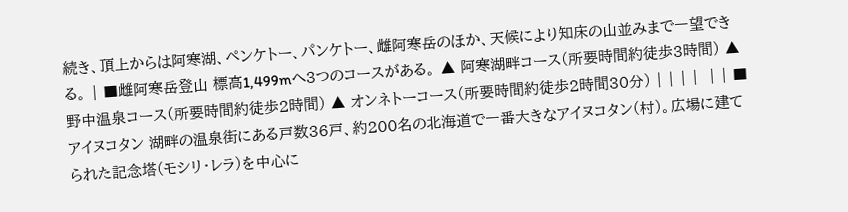続き、頂上からは阿寒湖、ペンケトー、パンケトー、雌阿寒岳のほか、天候により知床の山並みまで一望できる。 | ■雌阿寒岳登山 標高1,499mへ3つのコースがある。 ▲ 阿寒湖畔コース(所要時間約徒歩3時間) ▲ 野中温泉コース(所要時間約徒歩2時間) ▲ オンネトーコース(所要時間約徒歩2時間30分) | | | |  | | ■アイヌコタン 湖畔の温泉街にある戸数36戸、約200名の北海道で一番大きなアイヌコタン(村)。広場に建てられた記念塔(モシリ・レラ)を中心に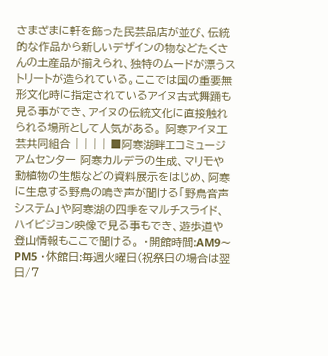さまざまに軒を飾った民芸品店が並び、伝統的な作品から新しいデザインの物などたくさんの土産品が揃えられ、独特のムードが漂うストリートが造られている。ここでは国の重要無形文化時に指定されているアイヌ古式舞踊も見る事ができ、アイヌの伝統文化に直接触れられる場所として人気がある。 阿寒アイヌ工芸共同組合 | | | | ■阿寒湖畔エコミュージアムセンター 阿寒カルデラの生成、マリモや動植物の生態などの資料展示をはじめ、阿寒に生息する野鳥の鳴き声が聞ける「野鳥音声システム」や阿寒湖の四季をマルチスライド、ハイビジョン映像で見る事もでき、遊歩道や登山情報もここで聞ける。 ・開館時間:AM9〜PM5 ・休館日:毎週火曜日(祝祭日の場合は翌日/7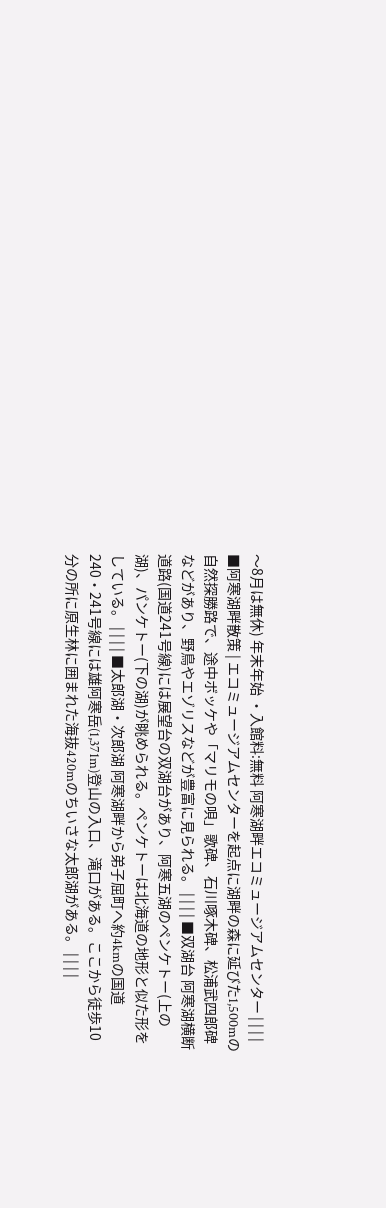〜8月は無休) 年末年始 ・入館料:無料 阿寒湖畔エコミュージアムセンター | | | | ■阿寒湖畔散策 | エコミュージアムセンターを起点に湖畔の森に延びた1,500mの自然探勝路で、途中ボッケや「マリモの唄」歌碑、石川啄木碑、松浦武四郎碑などがあり、野鳥やエゾリスなどが豊富に見られる。 | | | | ■双湖台 阿寒湖横断道路(国道241号線)には展望台の双湖台があり、阿寒五湖のペンケトー(上の湖)、パンケトー(下の湖)が眺められる。ペンケトーは北海道の地形と似た形をしている。 | | | | ■太郎湖・次郎湖 阿寒湖畔から弟子屈町へ約4kmの国道240・241号線には雄阿寒岳(1,371m)登山の入口、滝口がある。ここから徒歩10分の所に原生林に囲まれた海抜420mのちいさな太郎湖がある。 | | | |